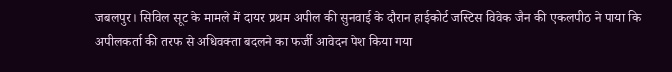जबलपुर। सिविल सूट के मामले में दायर प्रथम अपील की सुनवाई के दौरान हाईकोर्ट जस्टिस विवेक जैन की एकलपीठ ने पाया कि अपीलकर्ता की तरफ से अधिवक्ता बदलने का फर्जी आवेदन पेश किया गया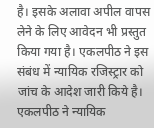है। इसके अलावा अपील वापस लेने के लिए आवेदन भी प्रस्तुत किया गया है। एकलपीठ ने इस संबंध में न्यायिक रजिस्ट्रार को जांच के आदेश जारी किये है। एकलपीठ ने न्यायिक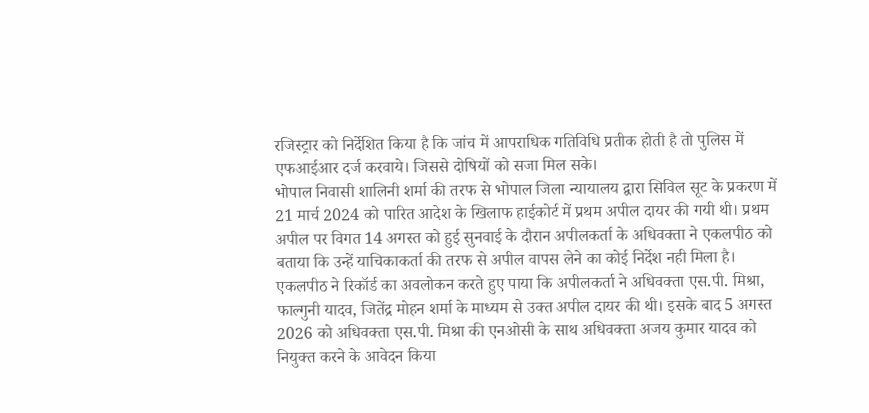रजिस्ट्रार को निर्देशित किया है कि जांच में आपराधिक गतिविधि प्रतीक होती है तो पुलिस में एफआईआर दर्ज करवाये। जिससे दोषियों को सजा मिल सके।
भोपाल निवासी शालिनी शर्मा की तरफ से भोपाल जिला न्यायालय द्वारा सिविल सूट के प्रकरण में 21 मार्च 2024 को पारित आदेश के खिलाफ हाईकोर्ट में प्रथम अपील दायर की गयी थी। प्रथम अपील पर विगत 14 अगस्त को हुई सुनवाई के दौरान अपीलकर्ता के अधिवक्ता ने एकलपीठ को बताया कि उन्हें याचिकाकर्ता की तरफ से अपील वापस लेने का कोई निर्देश नही मिला है।
एकलपीठ ने रिकॉर्ड का अवलोकन करते हुए पाया कि अपीलकर्ता ने अधिवक्ता एस.पी. मिश्रा, फाल्गुनी यादव, जितेंद्र मोहन शर्मा के माध्यम से उक्त अपील दायर की थी। इसके बाद 5 अगस्त 2026 को अधिवक्ता एस.पी. मिश्रा की एनओसी के साथ अधिवक्ता अजय कुमार यादव को नियुक्त करने के आवेदन किया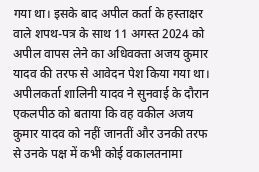गया था। इसके बाद अपील कर्ता के हस्ताक्षर वाले शपथ-पत्र के साथ 11 अगस्त 2024 को अपील वापस लेने का अधिवक्ता अजय कुमार यादव की तरफ से आवेदन पेश किया गया था।
अपीलकर्ता शालिनी यादव ने सुनवाई के दौरान एकलपीठ को बताया कि वह वकील अजय कुमार यादव को नहीं जानतीं और उनकी तरफ से उनके पक्ष में कभी कोई वकालतनामा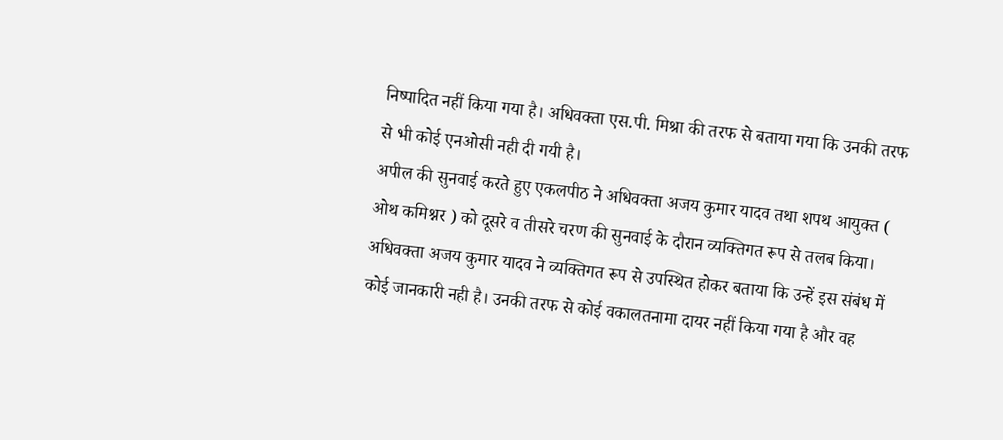निष्पादित नहीं किया गया है। अधिवक्ता एस.पी. मिश्रा की तरफ से बताया गया कि उनकी तरफ से भी कोई एनओसी नही दी गयी है।
अपील की सुनवाई करते हुए एकलपीठ ने अधिवक्ता अजय कुमार यादव तथा शपथ आयुक्त ( ओथ कमिश्नर ) को दूसरे व तीसरे चरण की सुनवाई के दौरान व्यक्तिगत रूप से तलब किया। अधिवक्ता अजय कुमार यादव ने व्यक्तिगत रूप से उपस्थित होकर बताया कि उन्हें इस संबंध में कोई जानकारी नही है। उनकी तरफ से कोई वकालतनामा दायर नहीं किया गया है और वह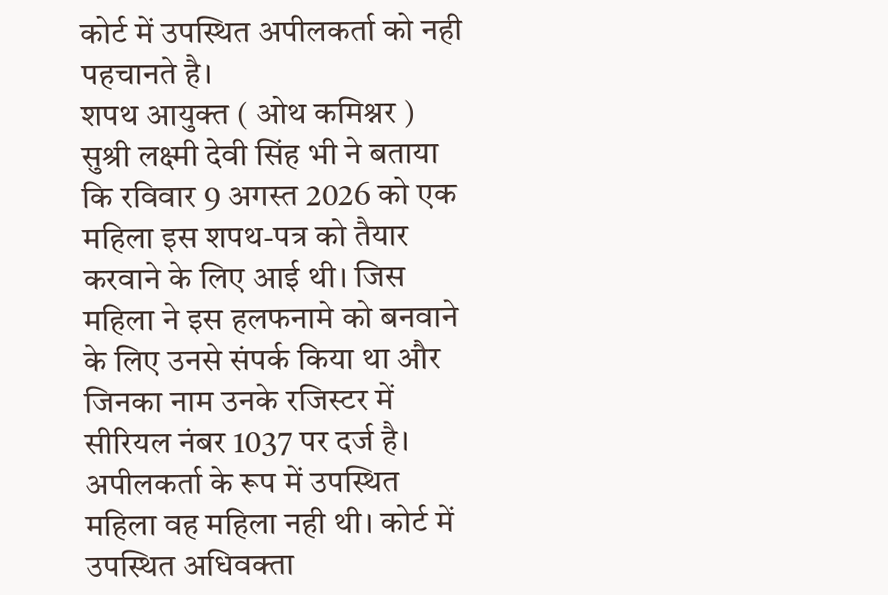कोर्ट में उपस्थित अपीलकर्ता को नही पहचानते है।
शपथ आयुक्त ( ओथ कमिश्नर ) सुश्री लक्ष्मी देवी सिंह भी ने बताया कि रविवार 9 अगस्त 2026 को एक महिला इस शपथ-पत्र को तैयार करवाने के लिए आई थी। जिस महिला ने इस हलफनामे को बनवाने के लिए उनसे संपर्क किया था और जिनका नाम उनके रजिस्टर में सीरियल नंबर 1037 पर दर्ज है। अपीलकर्ता के रूप में उपस्थित महिला वह महिला नही थी। कोर्ट में उपस्थित अधिवक्ता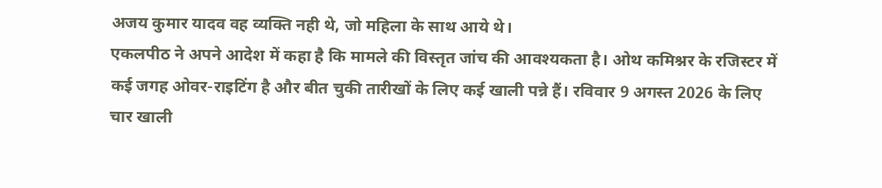अजय कुमार यादव वह व्यक्ति नही थे, जो महिला के साथ आये थे।
एकलपीठ ने अपने आदेश में कहा है कि मामले की विस्तृत जांच की आवश्यकता है। ओथ कमिश्नर के रजिस्टर में कई जगह ओवर-राइटिंग है और बीत चुकी तारीखों के लिए कई खाली पन्ने हैं। रविवार 9 अगस्त 2026 के लिए चार खाली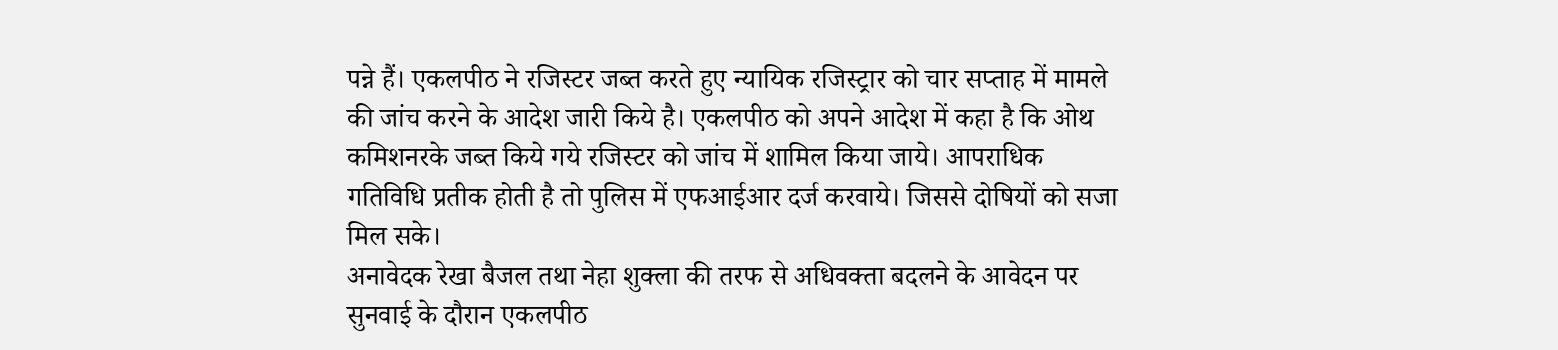पन्ने हैं। एकलपीठ ने रजिस्टर जब्त करते हुए न्यायिक रजिस्ट्रार को चार सप्ताह में मामले की जांच करने के आदेश जारी किये है। एकलपीठ को अपने आदेश में कहा है कि ओथ कमिशनरके जब्त किये गये रजिस्टर को जांच में शामिल किया जाये। आपराधिक गतिविधि प्रतीक होती है तो पुलिस में एफआईआर दर्ज करवाये। जिससे दोषियों को सजा मिल सके।
अनावेदक रेखा बैजल तथा नेहा शुक्ला की तरफ से अधिवक्ता बदलने के आवेदन पर सुनवाई के दौरान एकलपीठ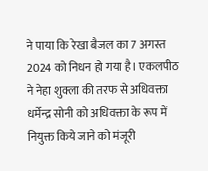ने पाया कि रेखा बैजल का 7 अगस्त 2024 को निधन हो गया है। एकलपीठ ने नेहा शुक्ला की तरफ से अधिवक्ता धर्मेन्द्र सोनी को अधिवक्ता के रूप में नियुक्त किये जाने को मंजूरी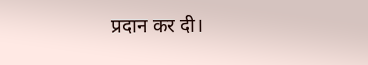प्रदान कर दी।